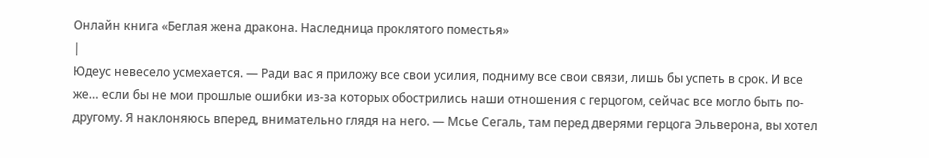Онлайн книга «Беглая жена дракона. Наследница проклятого поместья»
|
Юдеус невесело усмехается. — Ради вас я приложу все свои усилия, подниму все свои связи, лишь бы успеть в срок. И все же… если бы не мои прошлые ошибки из-за которых обострились наши отношения с герцогом, сейчас все могло быть по-другому. Я наклоняюсь вперед, внимательно глядя на него. — Мсье Сегаль, там перед дверями герцога Эльверона, вы хотел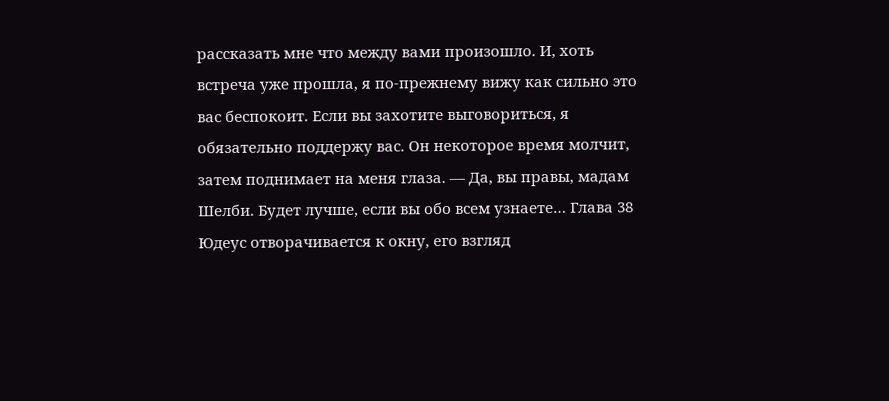рассказать мне что между вами произошло. И, хоть встреча уже прошла, я по-прежнему вижу как сильно это вас беспокоит. Если вы захотите выговориться, я обязательно поддержу вас. Он некоторое время молчит, затем поднимает на меня глаза. — Да, вы правы, мадам Шелби. Будет лучше, если вы обо всем узнаете… Глава 38 Юдеус отворачивается к окну, его взгляд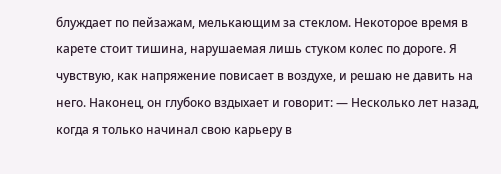блуждает по пейзажам, мелькающим за стеклом. Некоторое время в карете стоит тишина, нарушаемая лишь стуком колес по дороге. Я чувствую, как напряжение повисает в воздухе, и решаю не давить на него. Наконец, он глубоко вздыхает и говорит: — Несколько лет назад, когда я только начинал свою карьеру в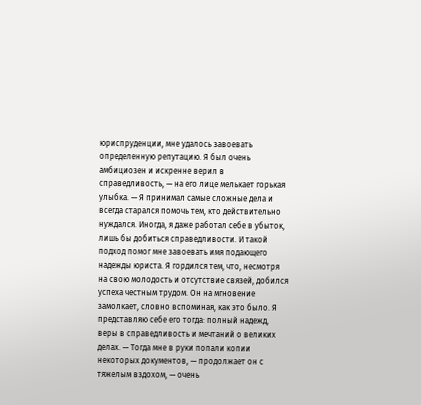юриспруденции, мне удалось завоевать определенную репутацию. Я был очень амбициозен и искренне верил в справедливость, — на его лице мелькает горькая улыбка. — Я принимал самые сложные дела и всегда старался помочь тем, кто действительно нуждался. Иногда, я даже работал себе в убыток, лишь бы добиться справедливости. И такой подход помог мне завоевать имя подающего надежды юриста. Я гордился тем, что, несмотря на свою молодость и отсутствие связей, добился успеха честным трудом. Он на мгновение замолкает, словно вспоминая, как это было. Я представляю себе его тогда: полный надежд, веры в справедливость и мечтаний о великих делах. — Тогда мне в руки попали копии некоторых документов, — продолжает он с тяжелым вздохом, — очень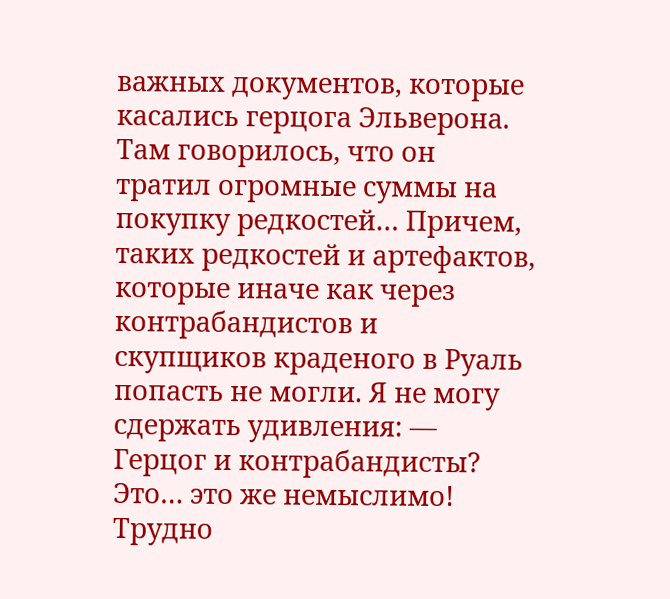важных документов, которые касались герцога Эльверона. Там говорилось, что он тратил огромные суммы на покупку редкостей… Причем, таких редкостей и артефактов, которые иначе как через контрабандистов и скупщиков краденого в Руаль попасть не могли. Я не могу сдержать удивления: — Герцог и контрабандисты? Это… это же немыслимо! Трудно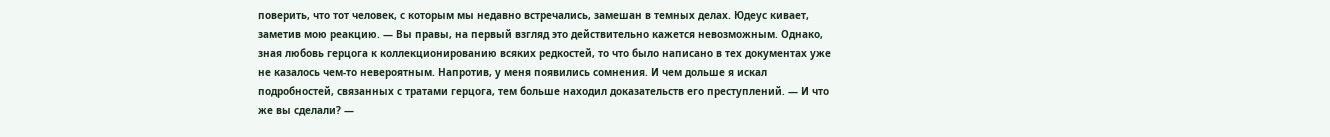поверить, что тот человек, с которым мы недавно встречались, замешан в темных делах. Юдеус кивает, заметив мою реакцию. — Вы правы, на первый взгляд это действительно кажется невозможным. Однако, зная любовь герцога к коллекционированию всяких редкостей, то что было написано в тех документах уже не казалось чем-то невероятным. Напротив, у меня появились сомнения. И чем дольше я искал подробностей, связанных с тратами герцога, тем больше находил доказательств его преступлений. — И что же вы сделали? —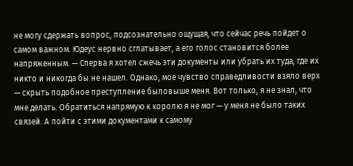не могу сдержать вопрос, подсознательно ощущая, что сейчас речь пойдет о самом важном. Юдеус нервно сглатывает, а его голос становится более напряженным. — Сперва я хотел сжечь эти документы или убрать их туда, где их никто и никогда бы не нашел. Однако, мое чувство справедливости взяло верх — скрыть подобное преступление быловыше меня. Вот только, я не знал, что мне делать. Обратиться напрямую к королю я не мог — у меня не было таких связей. А пойти с этими документами к самому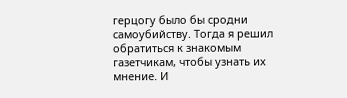герцогу было бы сродни самоубийству. Тогда я решил обратиться к знакомым газетчикам, чтобы узнать их мнение. И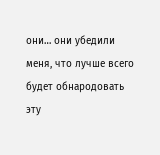они… они убедили меня, что лучше всего будет обнародовать эту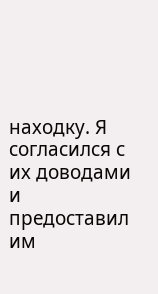находку. Я согласился с их доводами и предоставил им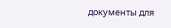документы для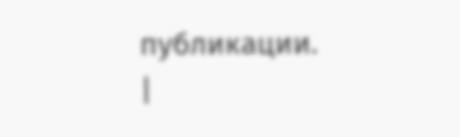публикации. |